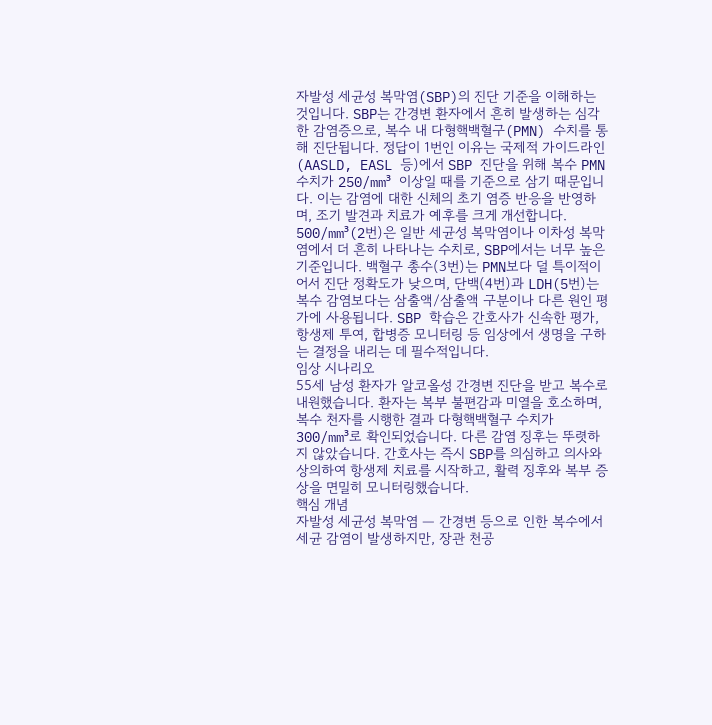자발성 세균성 복막염(SBP)의 진단 기준을 이해하는 것입니다. SBP는 간경변 환자에서 흔히 발생하는 심각한 감염증으로, 복수 내 다형핵백혈구(PMN) 수치를 통해 진단됩니다. 정답이 1번인 이유는 국제적 가이드라인(AASLD, EASL 등)에서 SBP 진단을 위해 복수 PMN 수치가 250/mm³ 이상일 때를 기준으로 삼기 때문입니다. 이는 감염에 대한 신체의 초기 염증 반응을 반영하며, 조기 발견과 치료가 예후를 크게 개선합니다. 500/mm³(2번)은 일반 세균성 복막염이나 이차성 복막염에서 더 흔히 나타나는 수치로, SBP에서는 너무 높은 기준입니다. 백혈구 총수(3번)는 PMN보다 덜 특이적이어서 진단 정확도가 낮으며, 단백(4번)과 LDH(5번)는 복수 감염보다는 삼출액/삼출액 구분이나 다른 원인 평가에 사용됩니다. SBP 학습은 간호사가 신속한 평가, 항생제 투여, 합병증 모니터링 등 임상에서 생명을 구하는 결정을 내리는 데 필수적입니다.
임상 시나리오
55세 남성 환자가 알코올성 간경변 진단을 받고 복수로 내원했습니다. 환자는 복부 불편감과 미열을 호소하며, 복수 천자를 시행한 결과 다형핵백혈구 수치가 300/mm³로 확인되었습니다. 다른 감염 징후는 뚜렷하지 않았습니다. 간호사는 즉시 SBP를 의심하고 의사와 상의하여 항생제 치료를 시작하고, 활력 징후와 복부 증상을 면밀히 모니터링했습니다.
핵심 개념
자발성 세균성 복막염 — 간경변 등으로 인한 복수에서 세균 감염이 발생하지만, 장관 천공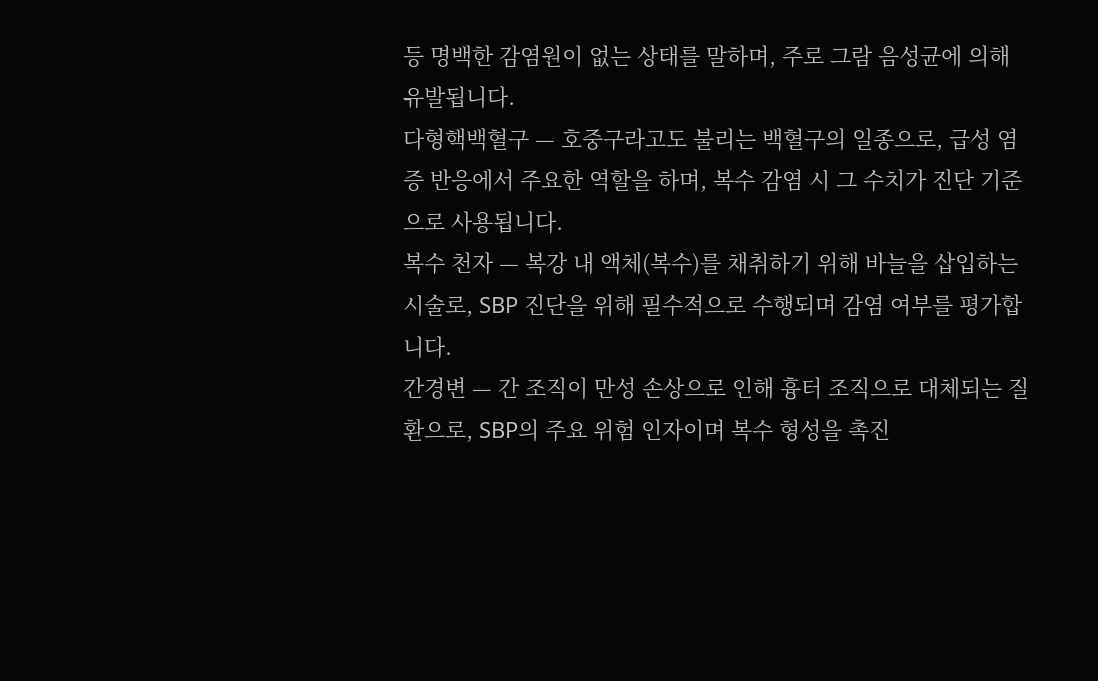등 명백한 감염원이 없는 상태를 말하며, 주로 그람 음성균에 의해 유발됩니다.
다형핵백혈구 — 호중구라고도 불리는 백혈구의 일종으로, 급성 염증 반응에서 주요한 역할을 하며, 복수 감염 시 그 수치가 진단 기준으로 사용됩니다.
복수 천자 — 복강 내 액체(복수)를 채취하기 위해 바늘을 삽입하는 시술로, SBP 진단을 위해 필수적으로 수행되며 감염 여부를 평가합니다.
간경변 — 간 조직이 만성 손상으로 인해 흉터 조직으로 대체되는 질환으로, SBP의 주요 위험 인자이며 복수 형성을 촉진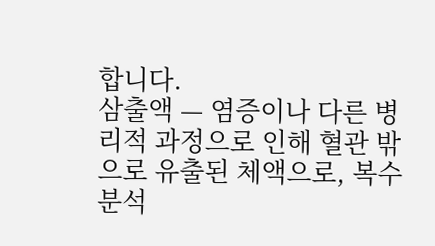합니다.
삼출액 — 염증이나 다른 병리적 과정으로 인해 혈관 밖으로 유출된 체액으로, 복수 분석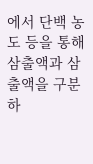에서 단백 농도 등을 통해 삼출액과 삼출액을 구분하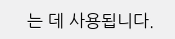는 데 사용됩니다.